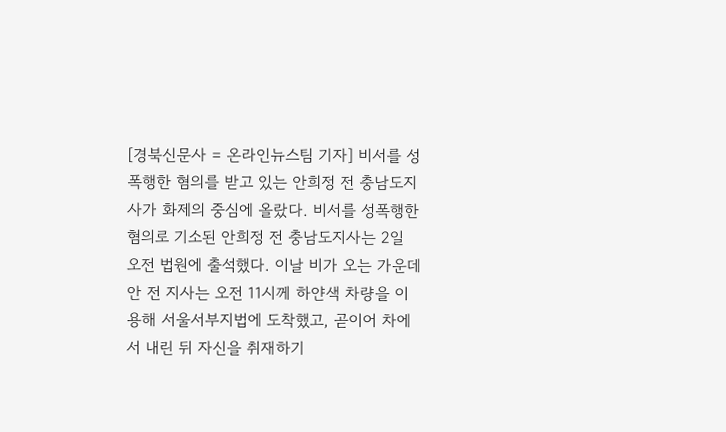[경북신문사 = 온라인뉴스팀 기자] 비서를 성폭행한 혐의를 받고 있는 안희정 전 충남도지사가 화제의 중심에 올랐다. 비서를 성폭행한 혐의로 기소된 안희정 전 충남도지사는 2일 오전 법원에 출석했다. 이날 비가 오는 가운데 안 전 지사는 오전 11시께 하얀색 차량을 이용해 서울서부지법에 도착했고, 곧이어 차에서 내린 뒤 자신을 취재하기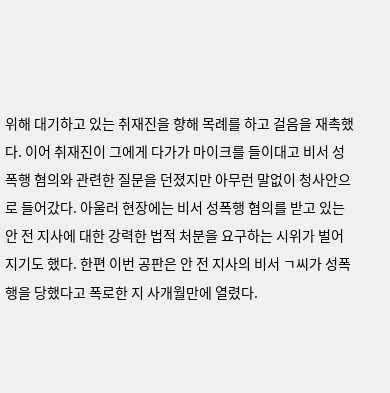위해 대기하고 있는 취재진을 향해 목례를 하고 걸음을 재촉했다. 이어 취재진이 그에게 다가가 마이크를 들이대고 비서 성폭행 혐의와 관련한 질문을 던졌지만 아무런 말없이 청사안으로 들어갔다. 아울러 현장에는 비서 성폭행 혐의를 받고 있는 안 전 지사에 대한 강력한 법적 처분을 요구하는 시위가 벌어지기도 했다. 한편 이번 공판은 안 전 지사의 비서 ㄱ씨가 성폭행을 당했다고 폭로한 지 사개월만에 열렸다.